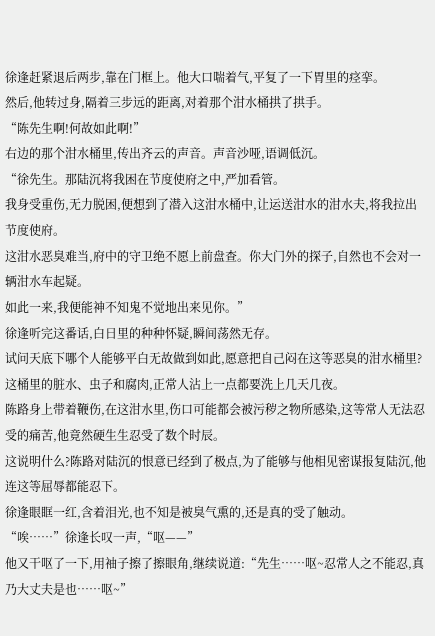徐逢赶紧退后两步,靠在门框上。他大口喘着气,平复了一下胃里的痉挛。
然后,他转过身,隔着三步远的距离,对着那个泔水桶拱了拱手。
“陈先生啊!何故如此啊!”
右边的那个泔水桶里,传出齐云的声音。声音沙哑,语调低沉。
“徐先生。那陆沉将我困在节度使府之中,严加看管。
我身受重伤,无力脱困,便想到了潜入这泔水桶中,让运送泔水的泔水夫,将我拉出节度使府。
这泔水恶臭难当,府中的守卫绝不愿上前盘查。你大门外的探子,自然也不会对一辆泔水车起疑。
如此一来,我便能神不知鬼不觉地出来见你。”
徐逢听完这番话,白日里的种种怀疑,瞬间荡然无存。
试问天底下哪个人能够平白无故做到如此,愿意把自己闷在这等恶臭的泔水桶里?
这桶里的脏水、虫子和腐肉,正常人沾上一点都要洗上几天几夜。
陈路身上带着鞭伤,在这泔水里,伤口可能都会被污秽之物所感染,这等常人无法忍受的痛苦,他竟然硬生生忍受了数个时辰。
这说明什么?陈路对陆沉的恨意已经到了极点,为了能够与他相见密谋报复陆沉,他连这等屈辱都能忍下。
徐逢眼眶一红,含着泪光,也不知是被臭气熏的,还是真的受了触动。
“唉……”徐逢长叹一声,“呕——”
他又干呕了一下,用袖子擦了擦眼角,继续说道:“先生……呕~忍常人之不能忍,真乃大丈夫是也……呕~”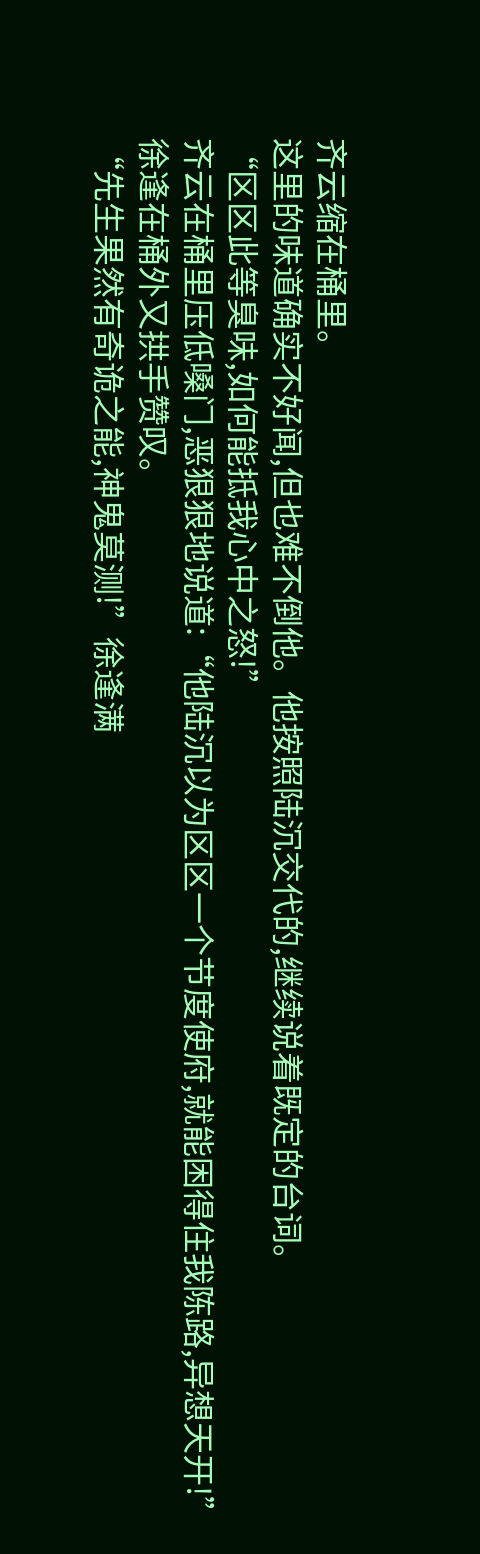齐云缩在桶里。
这里的味道确实不好闻,但也难不倒他。他按照陆沉交代的,继续说着既定的台词。
“区区此等臭味,如何能抵我心中之怒!”
齐云在桶里压低嗓门,恶狠狠地说道:“他陆沉以为区区一个节度使府,就能困得住我陈路,异想天开!”
徐逢在桶外又拱手赞叹。
“先生果然有奇诡之能,神鬼莫测!”徐逢满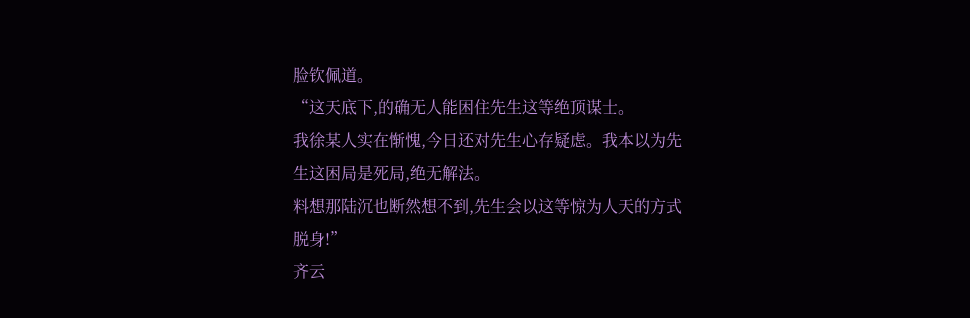脸钦佩道。
“这天底下,的确无人能困住先生这等绝顶谋士。
我徐某人实在惭愧,今日还对先生心存疑虑。我本以为先生这困局是死局,绝无解法。
料想那陆沉也断然想不到,先生会以这等惊为人天的方式脱身!”
齐云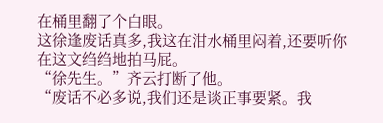在桶里翻了个白眼。
这徐逢废话真多,我这在泔水桶里闷着,还要听你在这文绉绉地拍马屁。
“徐先生。”齐云打断了他。
“废话不必多说,我们还是谈正事要紧。我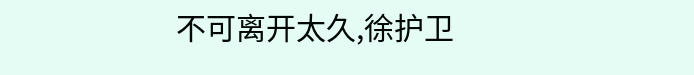不可离开太久,徐护卫